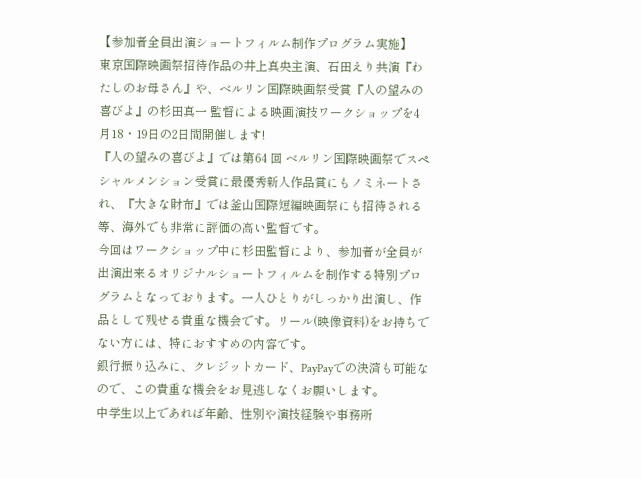【参加者全員出演ショートフィルム制作プログラム実施】
東京国際映画祭招待作品の井上真央主演、石田えり共演『わたしのお母さん』や、ベルリン国際映画祭受賞『人の望みの喜びよ』の杉田真一 監督による映画演技ワークショップを4月18・19日の2日間開催します!
『人の望みの喜びよ』では第64 回 ベルリン国際映画祭でスペシャルメンション受賞に最優秀新人作品賞にもノミネートされ、『大きな財布』では釜山国際短編映画祭にも招待される等、海外でも非常に評価の高い監督です。
今回はワークショップ中に杉田監督により、参加者が全員が出演出来るオリジナルショートフィルムを制作する特別プログラムとなっております。一人ひとりがしっかり出演し、作品として残せる貴重な機会です。リール(映像資料)をお持ちでない方には、特におすすめの内容です。
銀行振り込みに、クレジットカード、PayPayでの決済も可能なので、この貴重な機会をお見逃しなくお願いします。
中学生以上であれば年齢、性別や演技経験や事務所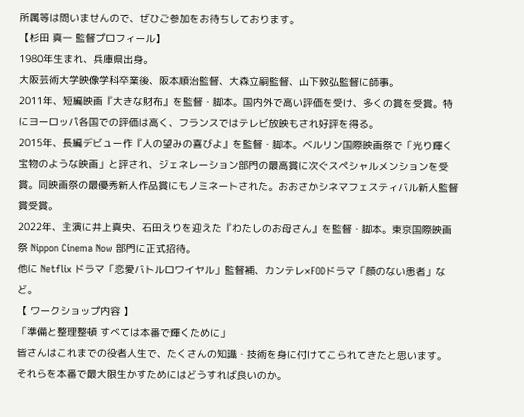所属等は問いませんので、ぜひご参加をお待ちしております。
【杉田 真一 監督プロフィール】
1980年生まれ、兵庫県出身。
大阪芸術大学映像学科卒業後、阪本順治監督、大森立嗣監督、山下敦弘監督に師事。
2011年、短編映画『大きな財布』を監督・脚本。国内外で高い評価を受け、多くの賞を受賞。特にヨーロッパ各国での評価は高く、フランスではテレビ放映もされ好評を得る。
2015年、長編デビュー作『人の望みの喜びよ』を監督・脚本。ベルリン国際映画祭で「光り輝く宝物のような映画」と評され、ジェネレーション部門の最高賞に次ぐスペシャルメンションを受賞。同映画祭の最優秀新人作品賞にもノミネートされた。おおさかシネマフェスティバル新人監督賞受賞。
2022年、主演に井上真央、石田えりを迎えた『わたしのお母さん』を監督・脚本。東京国際映画祭 Nippon Cinema Now 部門に正式招待。
他に Netflix ドラマ「恋愛バトルロワイヤル」監督補、カンテレ×FODドラマ「顔のない患者」など。
【 ワークショップ内容 】
「準備と整理整頓 すべては本番で輝くために」
皆さんはこれまでの役者人生で、たくさんの知識・技術を身に付けてこられてきたと思います。
それらを本番で最大限生かすためにはどうすれば良いのか。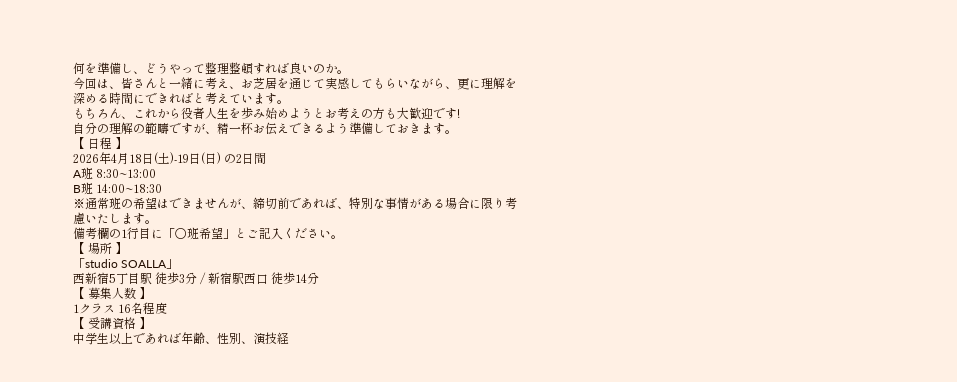何を準備し、どうやって整理整頓すれば良いのか。
今回は、皆さんと一緒に考え、お芝居を通じて実感してもらいながら、更に理解を深める時間にできればと考えています。
もちろん、これから役者人生を歩み始めようとお考えの方も大歓迎です!
自分の理解の範疇ですが、精一杯お伝えできるよう準備しておきます。
【 日程 】
2026年4月18日(土)-19日(日) の2日間
A班 8:30~13:00
B班 14:00~18:30
※通常班の希望はできませんが、締切前であれば、特別な事情がある場合に限り考慮いたします。
備考欄の1行目に「○班希望」とご記入ください。
【 場所 】
「studio SOALLA」
西新宿5丁目駅 徒歩3分 / 新宿駅西口 徒歩14分
【 募集人数 】
1クラス 16名程度
【 受講資格 】
中学生以上であれば年齢、性別、演技経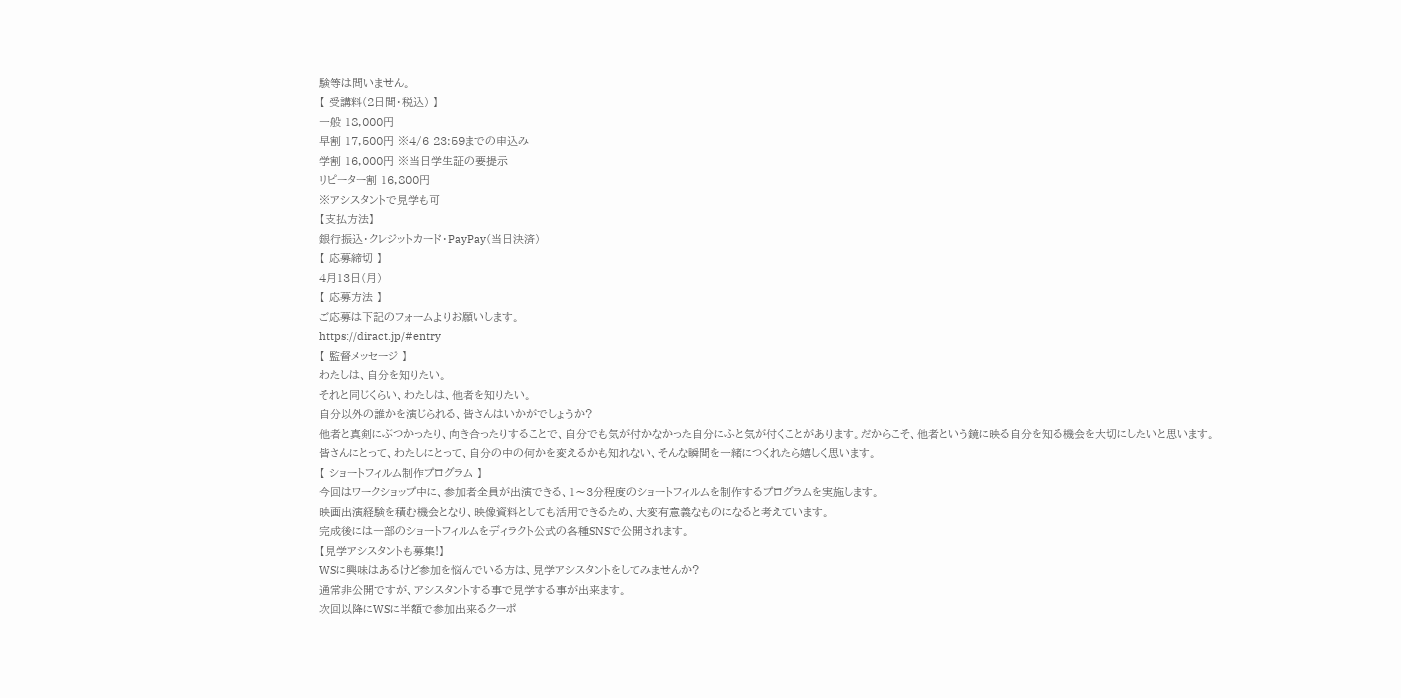験等は問いません。
【 受講料(2日間・税込) 】
一般 18,000円
早割 17,500円 ※4/6 23:59までの申込み
学割 16,000円 ※当日学生証の要提示
リピーター割 16,800円
※アシスタントで見学も可
【支払方法】
銀行振込・クレジットカード・PayPay(当日決済)
【 応募締切 】
4月13日(月)
【 応募方法 】
ご応募は下記のフォームよりお願いします。
https://diract.jp/#entry
【 監督メッセージ 】
わたしは、自分を知りたい。
それと同じくらい、わたしは、他者を知りたい。
自分以外の誰かを演じられる、皆さんはいかがでしょうか?
他者と真剣にぶつかったり、向き合ったりすることで、自分でも気が付かなかった自分にふと気が付くことがあります。だからこそ、他者という鏡に映る自分を知る機会を大切にしたいと思います。
皆さんにとって、わたしにとって、自分の中の何かを変えるかも知れない、そんな瞬間を一緒につくれたら嬉しく思います。
【 ショートフィルム制作プログラム 】
今回はワークショップ中に、参加者全員が出演できる、1〜3分程度のショートフィルムを制作するプログラムを実施します。
映画出演経験を積む機会となり、映像資料としても活用できるため、大変有意義なものになると考えています。
完成後には一部のショートフィルムをディラクト公式の各種SNSで公開されます。
【見学アシスタントも募集!】
WSに興味はあるけど参加を悩んでいる方は、見学アシスタントをしてみませんか?
通常非公開ですが、アシスタントする事で見学する事が出来ます。
次回以降にWSに半額で参加出来るクーポ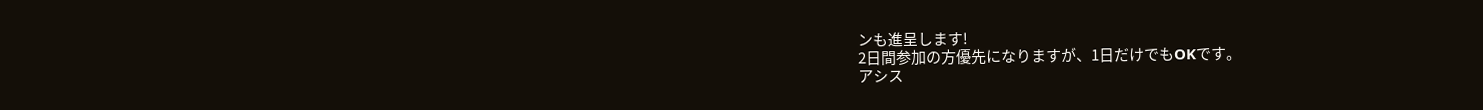ンも進呈します!
2日間参加の方優先になりますが、1日だけでもOKです。
アシス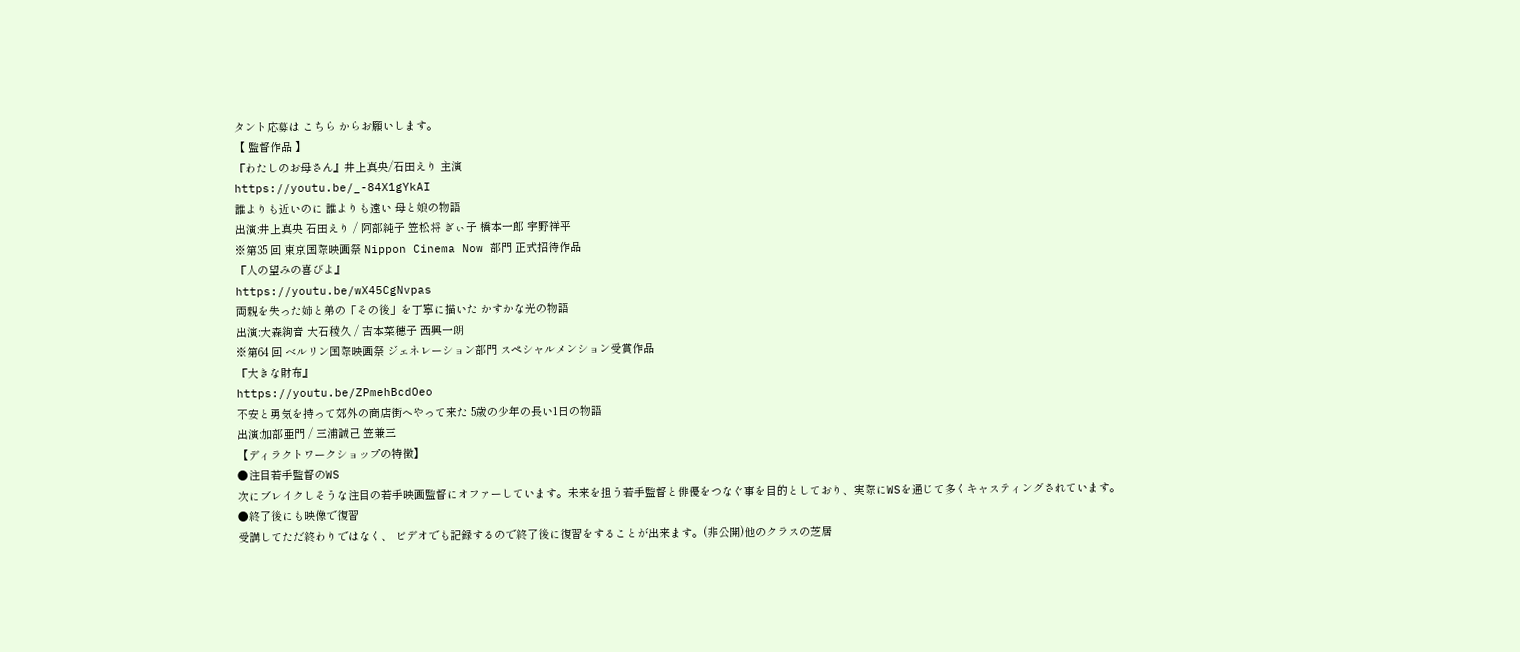タント応募は こちら からお願いします。
【 監督作品 】
『わたしのお母さん』井上真央/石田えり 主演
https://youtu.be/_-84X1gYkAI
誰よりも近いのに 誰よりも遠い 母と娘の物語
出演:井上真央 石田えり / 阿部純子 笠松将 ぎぃ子 橋本一郎 宇野祥平
※第35 回 東京国際映画祭 Nippon Cinema Now 部門 正式招待作品
『人の望みの喜びよ』
https://youtu.be/wX45CgNvpas
両親を失った姉と弟の「その後」を丁寧に描いた かすかな光の物語
出演:大森絢音 大石稜久 / 吉本菜穂子 西興一朗
※第64 回 ベルリン国際映画祭 ジェネレーション部門 スペシャルメンション受賞作品
『大きな財布』
https://youtu.be/ZPmehBcdOeo
不安と勇気を持って郊外の商店街へやって来た 5歳の少年の長い1日の物語
出演:加部亜門 / 三浦誠己 笠兼三
【ディラクトワークショップの特徴】
●注目若手監督のWS
次にブレイクしそうな注目の若手映画監督にオファーしています。未来を担う若手監督と俳優をつなぐ事を目的としており、実際にWSを通じて多くキャスティングされています。
●終了後にも映像で復習
受講してただ終わりではなく、 ビデオでも記録するので終了後に復習をすることが出来ます。(非公開)他のクラスの芝居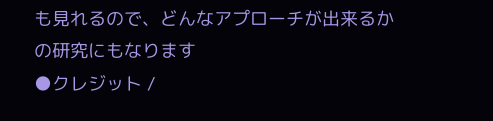も見れるので、どんなアプローチが出来るかの研究にもなります
●クレジット /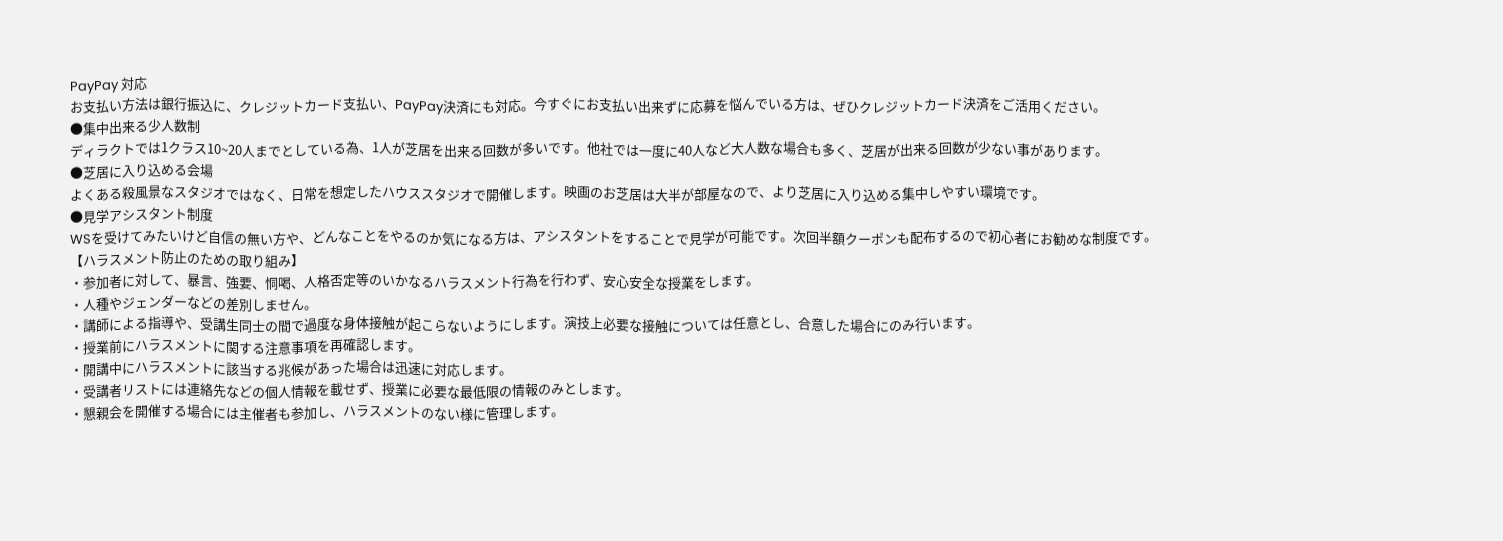PayPay 対応
お支払い方法は銀行振込に、クレジットカード支払い、PayPay決済にも対応。今すぐにお支払い出来ずに応募を悩んでいる方は、ぜひクレジットカード決済をご活用ください。
●集中出来る少人数制
ディラクトでは1クラス10~20人までとしている為、1人が芝居を出来る回数が多いです。他社では一度に40人など大人数な場合も多く、芝居が出来る回数が少ない事があります。
●芝居に入り込める会場
よくある殺風景なスタジオではなく、日常を想定したハウススタジオで開催します。映画のお芝居は大半が部屋なので、より芝居に入り込める集中しやすい環境です。
●見学アシスタント制度
WSを受けてみたいけど自信の無い方や、どんなことをやるのか気になる方は、アシスタントをすることで見学が可能です。次回半額クーポンも配布するので初心者にお勧めな制度です。
【ハラスメント防止のための取り組み】
・参加者に対して、暴言、強要、恫喝、人格否定等のいかなるハラスメント行為を行わず、安心安全な授業をします。
・人種やジェンダーなどの差別しません。
・講師による指導や、受講生同士の間で過度な身体接触が起こらないようにします。演技上必要な接触については任意とし、合意した場合にのみ行います。
・授業前にハラスメントに関する注意事項を再確認します。
・開講中にハラスメントに該当する兆候があった場合は迅速に対応します。
・受講者リストには連絡先などの個人情報を載せず、授業に必要な最低限の情報のみとします。
・懇親会を開催する場合には主催者も参加し、ハラスメントのない様に管理します。